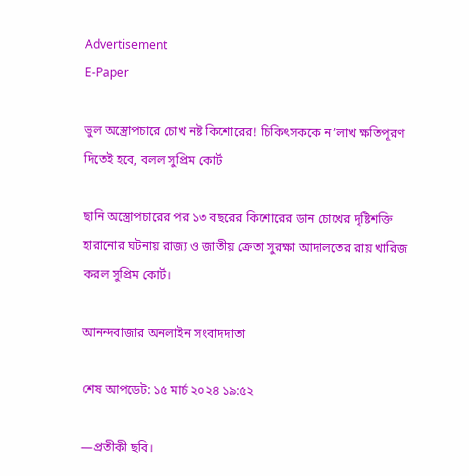Advertisement
E-Paper

ভুল অস্ত্রোপচারে চোখ নষ্ট কিশোরের! চিকিৎসককে ন’লাখ ক্ষতিপূরণ দিতেই হবে, বলল সুপ্রিম কোর্ট

ছানি অস্ত্রোপচারের পর ১৩ বছরের কিশোরের ডান চোখের দৃষ্টিশক্তি হারানোর ঘটনায় রাজ্য ও জাতীয় ক্রেতা সুরক্ষা আদালতের রায় খারিজ করল সুপ্রিম কোর্ট।

আনন্দবাজার অনলাইন সংবাদদাতা

শেষ আপডেট: ১৫ মার্চ ২০২৪ ১৯:৫২

—প্রতীকী ছবি।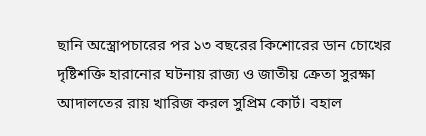ছানি অস্ত্রোপচারের পর ১৩ বছরের কিশোরের ডান চোখের দৃষ্টিশক্তি হারানোর ঘটনায় রাজ্য ও জাতীয় ক্রেতা সুরক্ষা আদালতের রায় খারিজ করল সুপ্রিম কোর্ট। বহাল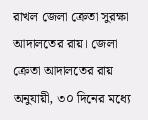রাখল জেলা ক্রেতা সুরক্ষা আদালতের রায়। জেলা ক্রেতা আদালতের রায় অনুযায়ী, ৩০ দিনের মধ্যে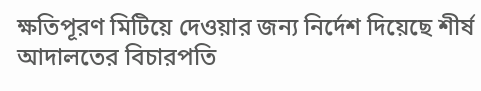ক্ষতিপূরণ মিটিয়ে দেওয়ার জন্য নির্দেশ দিয়েছে শীর্ষ আদালতের বিচারপতি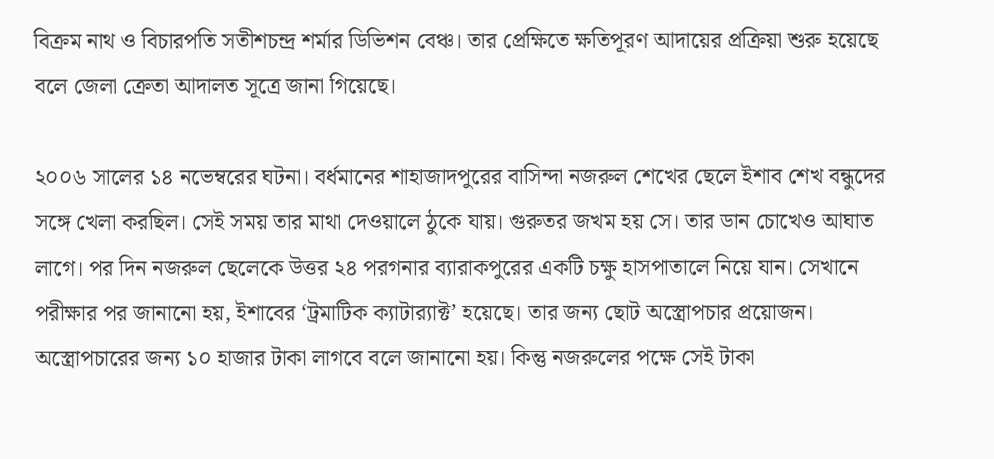বিক্রম নাথ ও বিচারপতি সতীশচন্দ্র শর্মার ডিভিশন বেঞ্চ। তার প্রেক্ষিতে ক্ষতিপূরণ আদায়ের প্রক্রিয়া শুরু হয়েছে বলে জেলা ক্রেতা আদালত সূত্রে জানা গিয়েছে।

২০০৬ সালের ১৪ নভেম্বরের ঘটনা। বর্ধমানের শাহাজাদপুরের বাসিন্দা নজরুল শেখের ছেলে ইশাব শেখ বন্ধুদের সঙ্গে খেলা করছিল। সেই সময় তার মাথা দেওয়ালে ঠুকে যায়। গুরুতর জখম হয় সে। তার ডান চোখেও আঘাত লাগে। পর দিন নজরুল ছেলেকে উত্তর ২৪ পরগনার ব্যারাকপুরের একটি চক্ষু হাসপাতালে নিয়ে যান। সেখানে পরীক্ষার পর জানানো হয়, ইশাবের ‘ট্রমাটিক ক্যাটার‌্যাক্ট’ হয়েছে। তার জন্য ছোট অস্ত্রোপচার প্রয়োজন। অস্ত্রোপচারের জন্য ১০ হাজার টাকা লাগবে বলে জানানো হয়। কিন্তু নজরুলের পক্ষে সেই টাকা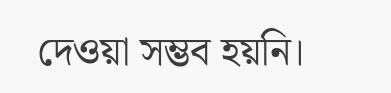দেওয়া সম্ভব হয়নি।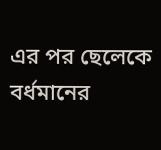এর পর ছেলেকে বর্ধমানের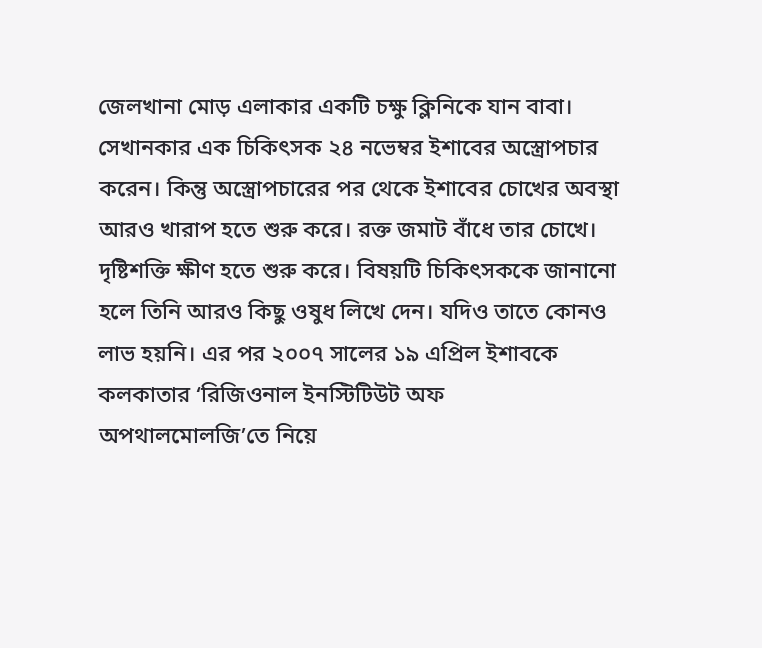জেলখানা মোড় এলাকার একটি চক্ষু ক্লিনিকে যান বাবা। সেখানকার এক চিকিৎসক ২৪ নভেম্বর ইশাবের অস্ত্রোপচার করেন। কিন্তু অস্ত্রোপচারের পর থেকে ইশাবের চোখের অবস্থা আরও খারাপ হতে শুরু করে। রক্ত জমাট বাঁধে তার চোখে। দৃষ্টিশক্তি ক্ষীণ হতে শুরু করে। বিষয়টি চিকিৎসককে জানানো হলে তিনি আরও কিছু ওষুধ লিখে দেন। যদিও তাতে কোনও লাভ হয়নি। এর পর ২০০৭ সালের ১৯ এপ্রিল ইশাবকে কলকাতার ‘রিজিওনাল ইনস্টিটিউট অফ অপথালমোলজি’তে নিয়ে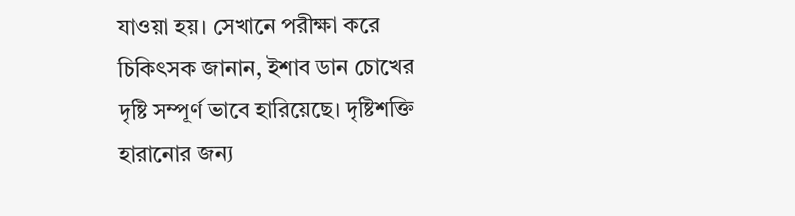যাওয়া হয়। সেখানে পরীক্ষা করে চিকিৎসক জানান, ইশাব ডান চোখের দৃষ্টি সম্পূর্ণ ভাবে হারিয়েছে। দৃষ্টিশক্তি হারানোর জন্য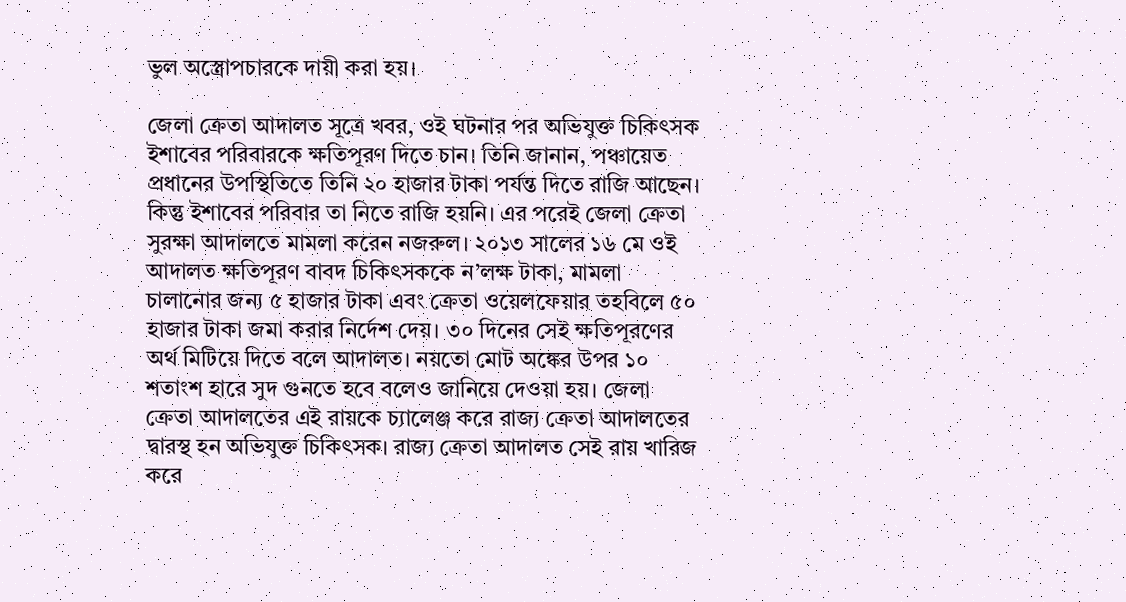ভুল অস্ত্রোপচারকে দায়ী করা হয়।

জেলা ক্রেতা আদালত সূত্রে খবর, ওই ঘটনার পর অভিযুক্ত চিকিৎসক ইশাবের পরিবারকে ক্ষতিপূরণ দিতে চান। তিনি জানান, পঞ্চায়েত প্রধানের উপস্থিতিতে তিনি ২০ হাজার টাকা পর্যন্ত দিতে রাজি আছেন। কিন্তু ইশাবের পরিবার তা নিতে রাজি হয়নি। এর পরেই জেলা ক্রেতা সুরক্ষা আদালতে মামলা করেন নজরুল। ২০১৩ সালের ১৬ মে ওই আদালত ক্ষতিপূরণ বাবদ চিকিৎসককে ন’লক্ষ টাকা, মামলা চালানোর জন্য ৫ হাজার টাকা এবং ক্রেতা ওয়েলফেয়ার তহবিলে ৫০ হাজার টাকা জমা করার নির্দেশ দেয়। ৩০ দিনের সেই ক্ষতিপূরণের অর্থ মিটিয়ে দিতে বলে আদালত। নয়তো মোট অঙ্কের উপর ১০ শতাংশ হারে সুদ গুনতে হবে বলেও জানিয়ে দেওয়া হয়। জেলা ক্রেতা আদালতের এই রায়কে চ্যালেঞ্জ করে রাজ্য ক্রেতা আদালতের দ্বারস্থ হন অভিযুক্ত চিকিৎসক। রাজ্য ক্রেতা আদালত সেই রায় খারিজ করে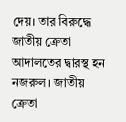দেয়। তার বিরুদ্ধে জাতীয় ক্রেতা আদালতের দ্বারস্থ হন নজরুল। জাতীয় ক্রেতা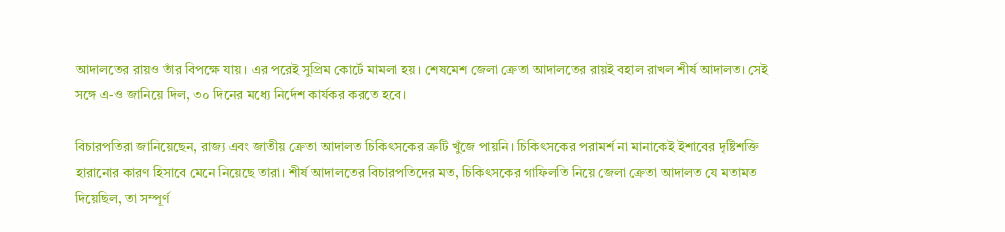আদালতের রায়ও তাঁর বিপক্ষে যায়। এর পরেই সুপ্রিম কোর্টে মামলা হয়। শেষমেশ জেলা ক্রেতা আদালতের রায়ই বহাল রাখল শীর্ষ আদালত। সেই সঙ্গে এ-ও জানিয়ে দিল, ৩০ দিনের মধ্যে নির্দেশ কার্যকর করতে হবে।

বিচারপতিরা জানিয়েছেন, রাজ্য এবং জাতীয় ক্রেতা আদালত চিকিৎসকের ত্রুটি খুঁজে পায়নি। চিকিৎসকের পরামর্শ না মানাকেই ইশাবের দৃষ্টিশক্তি হারানোর কারণ হিসাবে মেনে নিয়েছে তারা। শীর্ষ আদালতের বিচারপতিদের মত, চিকিৎসকের গাফিলতি নিয়ে জেলা ক্রেতা আদালত যে মতামত দিয়েছিল, তা সম্পূর্ণ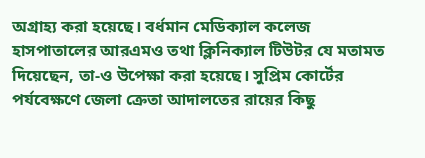অগ্রাহ্য করা হয়েছে। বর্ধমান মেডিক্যাল কলেজ হাসপাতালের আরএমও তথা ক্লিনিক্যাল টিউটর যে মতামত দিয়েছেন, তা-ও উপেক্ষা করা হয়েছে। সুপ্রিম কোর্টের পর্যবেক্ষণে জেলা ক্রেতা আদালতের রায়ের কিছু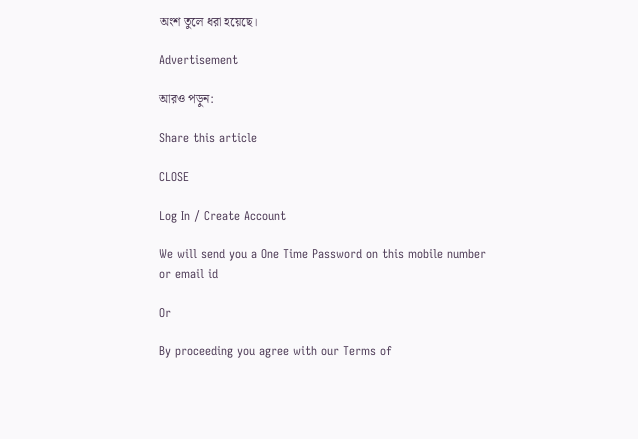অংশ তুলে ধরা হয়েছে।

Advertisement

আরও পড়ুন:

Share this article

CLOSE

Log In / Create Account

We will send you a One Time Password on this mobile number or email id

Or

By proceeding you agree with our Terms of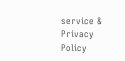service & Privacy Policy